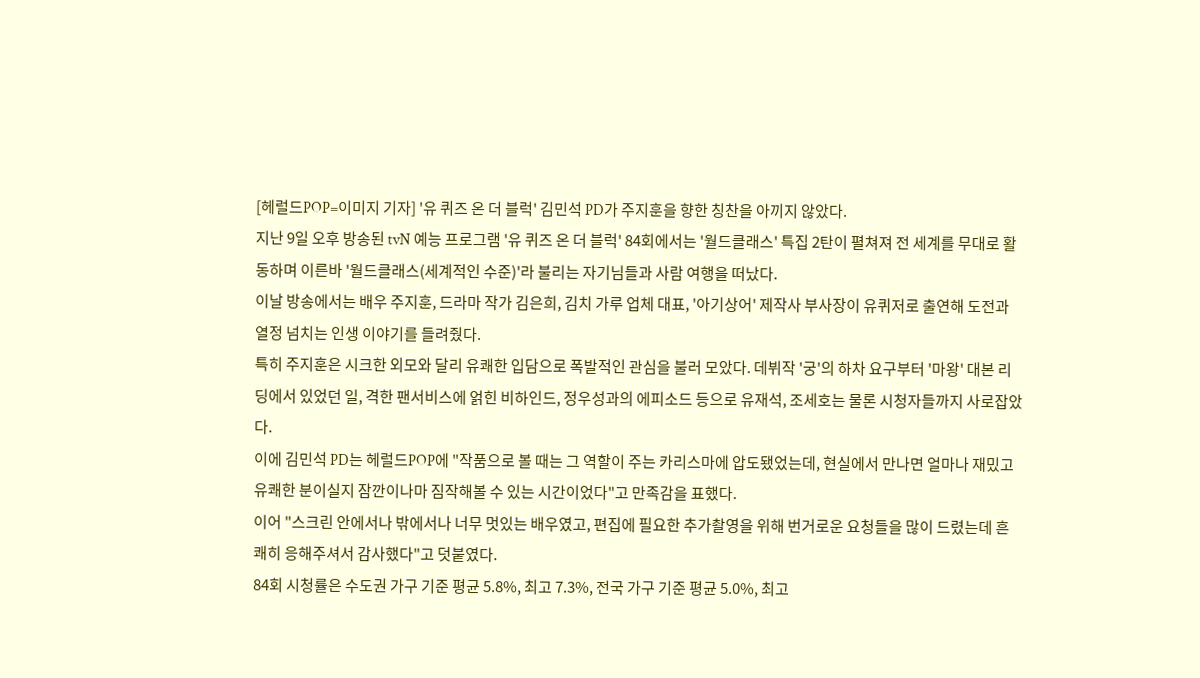[헤럴드POP=이미지 기자] '유 퀴즈 온 더 블럭' 김민석 PD가 주지훈을 향한 칭찬을 아끼지 않았다.
지난 9일 오후 방송된 tvN 예능 프로그램 '유 퀴즈 온 더 블럭' 84회에서는 '월드클래스' 특집 2탄이 펼쳐져 전 세계를 무대로 활동하며 이른바 '월드클래스(세계적인 수준)'라 불리는 자기님들과 사람 여행을 떠났다.
이날 방송에서는 배우 주지훈, 드라마 작가 김은희, 김치 가루 업체 대표, '아기상어' 제작사 부사장이 유퀴저로 출연해 도전과 열정 넘치는 인생 이야기를 들려줬다.
특히 주지훈은 시크한 외모와 달리 유쾌한 입담으로 폭발적인 관심을 불러 모았다. 데뷔작 '궁'의 하차 요구부터 '마왕' 대본 리딩에서 있었던 일, 격한 팬서비스에 얽힌 비하인드, 정우성과의 에피소드 등으로 유재석, 조세호는 물론 시청자들까지 사로잡았다.
이에 김민석 PD는 헤럴드POP에 "작품으로 볼 때는 그 역할이 주는 카리스마에 압도됐었는데, 현실에서 만나면 얼마나 재밌고 유쾌한 분이실지 잠깐이나마 짐작해볼 수 있는 시간이었다"고 만족감을 표했다.
이어 "스크린 안에서나 밖에서나 너무 멋있는 배우였고, 편집에 필요한 추가촬영을 위해 번거로운 요청들을 많이 드렸는데 흔쾌히 응해주셔서 감사했다"고 덧붙였다.
84회 시청률은 수도권 가구 기준 평균 5.8%, 최고 7.3%, 전국 가구 기준 평균 5.0%, 최고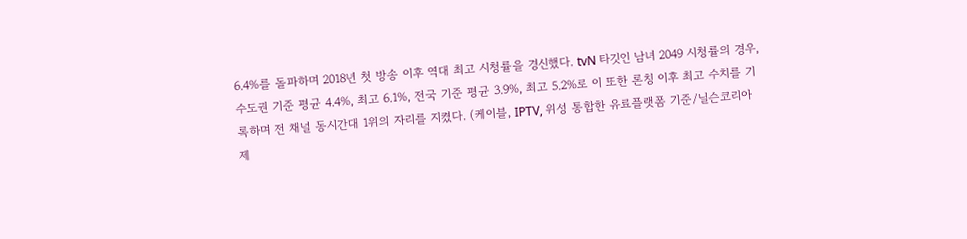6.4%를 돌파하며 2018년 첫 방송 이후 역대 최고 시청률을 경신했다. tvN 타깃인 남녀 2049 시청률의 경우, 수도권 기준 평균 4.4%, 최고 6.1%, 전국 기준 평균 3.9%, 최고 5.2%로 이 또한 론칭 이후 최고 수치를 기록하며 전 채널 동시간대 1위의 자리를 지켰다. (케이블, IPTV, 위성 통합한 유료플랫폼 기준/닐슨코리아 제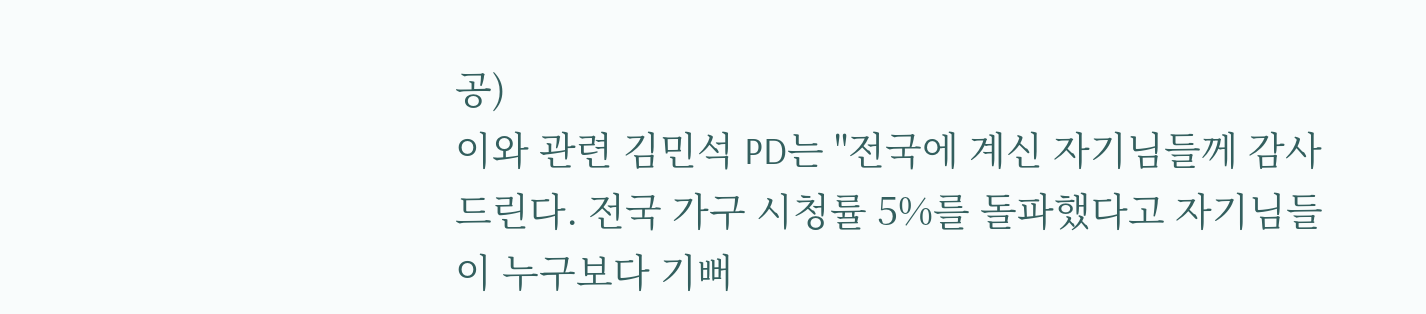공)
이와 관련 김민석 PD는 "전국에 계신 자기님들께 감사드린다. 전국 가구 시청률 5%를 돌파했다고 자기님들이 누구보다 기뻐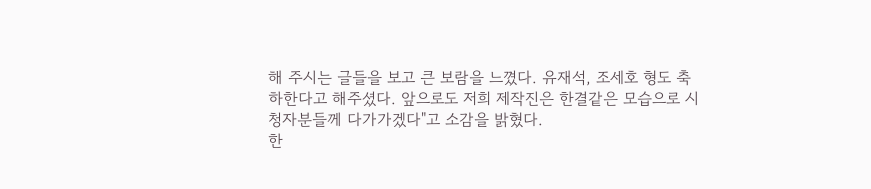해 주시는 글들을 보고 큰 보람을 느꼈다. 유재석, 조세호 형도 축하한다고 해주셨다. 앞으로도 저희 제작진은 한결같은 모습으로 시청자분들께 다가가겠다"고 소감을 밝혔다.
한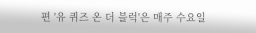편 '유 퀴즈 온 더 블럭'은 매주 수요일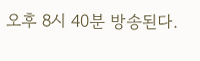오후 8시 40분 방송된다.